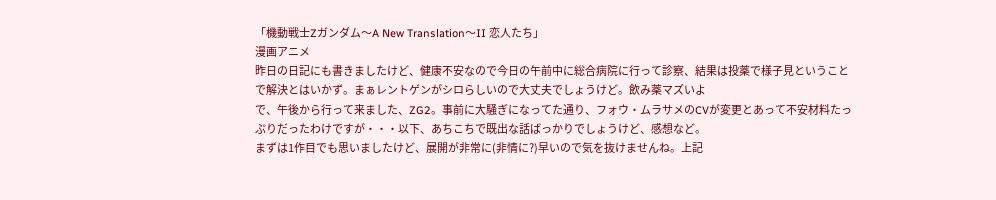「機動戦士Zガンダム〜A New Translation〜II 恋人たち」
漫画アニメ
昨日の日記にも書きましたけど、健康不安なので今日の午前中に総合病院に行って診察、結果は投薬で様子見ということで解決とはいかず。まぁレントゲンがシロらしいので大丈夫でしょうけど。飲み薬マズいよ
で、午後から行って来ました、ZG2。事前に大騒ぎになってた通り、フォウ・ムラサメのCVが変更とあって不安材料たっぷりだったわけですが・・・以下、あちこちで既出な話ばっかりでしょうけど、感想など。
まずは1作目でも思いましたけど、展開が非常に(非情に?)早いので気を抜けませんね。上記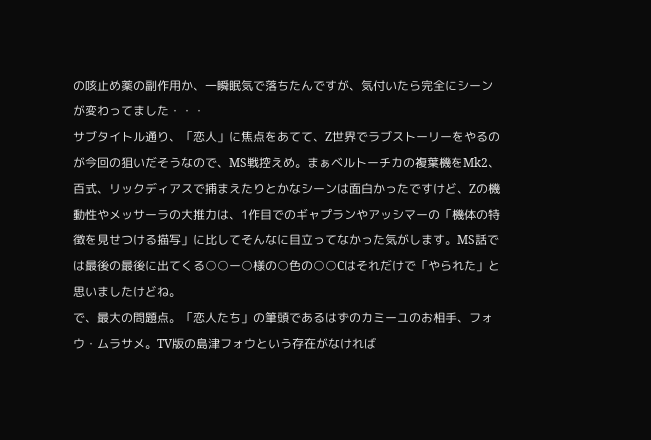の咳止め薬の副作用か、一瞬眠気で落ちたんですが、気付いたら完全にシーンが変わってました・・・
サブタイトル通り、「恋人」に焦点をあてて、Z世界でラブストーリーをやるのが今回の狙いだそうなので、MS戦控えめ。まぁベルトーチカの複葉機をMk2、百式、リックディアスで捕まえたりとかなシーンは面白かったですけど、Zの機動性やメッサーラの大推力は、1作目でのギャプランやアッシマーの「機体の特徴を見せつける描写」に比してそんなに目立ってなかった気がします。MS話では最後の最後に出てくる○○ー○様の○色の○○Cはそれだけで「やられた」と思いましたけどね。
で、最大の問題点。「恋人たち」の筆頭であるはずのカミーユのお相手、フォウ・ムラサメ。TV版の島津フォウという存在がなければ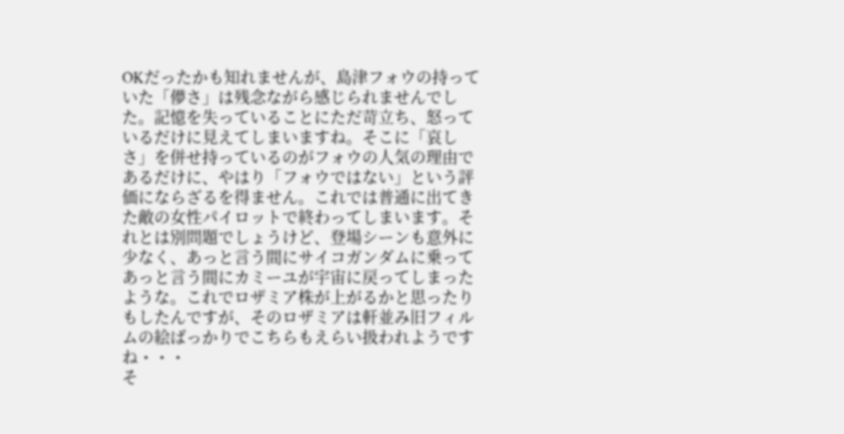OKだったかも知れませんが、島津フォウの持っていた「儚さ」は残念ながら感じられませんでした。記憶を失っていることにただ苛立ち、怒っているだけに見えてしまいますね。そこに「哀しさ」を併せ持っているのがフォウの人気の理由であるだけに、やはり「フォウではない」という評価にならざるを得ません。これでは普通に出てきた敵の女性パイロットで終わってしまいます。それとは別問題でしょうけど、登場シーンも意外に少なく、あっと言う間にサイコガンダムに乗ってあっと言う間にカミーユが宇宙に戻ってしまったような。これでロザミア株が上がるかと思ったりもしたんですが、そのロザミアは軒並み旧フィルムの絵ばっかりでこちらもえらい扱われようですね・・・
そ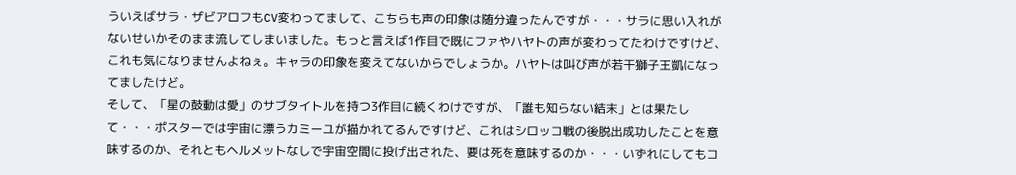ういえばサラ・ザビアロフもCV変わってまして、こちらも声の印象は随分違ったんですが・・・サラに思い入れがないせいかそのまま流してしまいました。もっと言えば1作目で既にファやハヤトの声が変わってたわけですけど、これも気になりませんよねぇ。キャラの印象を変えてないからでしょうか。ハヤトは叫び声が若干獅子王凱になってましたけど。
そして、「星の鼓動は愛」のサブタイトルを持つ3作目に続くわけですが、「誰も知らない結末」とは果たして・・・ポスターでは宇宙に漂うカミーユが描かれてるんですけど、これはシロッコ戦の後脱出成功したことを意味するのか、それともヘルメットなしで宇宙空間に投げ出された、要は死を意味するのか・・・いずれにしてもコ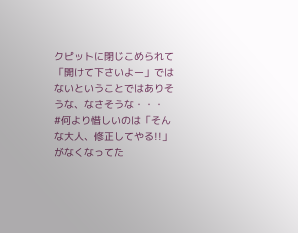クピットに閉じこめられて「開けて下さいよー」ではないということではありそうな、なさそうな・・・
#何より惜しいのは「そんな大人、修正してやる!!」がなくなってた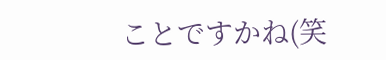ことですかね(笑